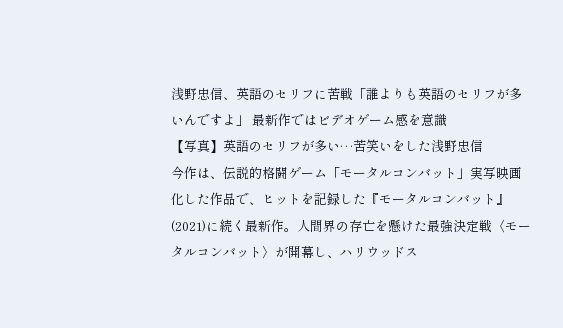浅野忠信、英語のセリフに苦戦「誰よりも英語のセリフが多いんですよ」 最新作ではビデオゲーム感を意識
【写真】英語のセリフが多い…苦笑いをした浅野忠信
今作は、伝説的格闘ゲーム「モータルコンバット」実写映画化した作品で、ヒットを記録した『モータルコンバット』(2021)に続く最新作。人間界の存亡を懸けた最強決定戦〈モータルコンバット〉が開幕し、ハリウッドス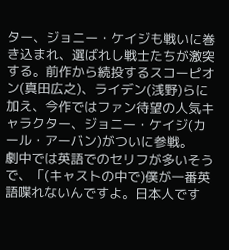ター、ジョニー・ケイジも戦いに巻き込まれ、選ばれし戦士たちが激突する。前作から続投するスコーピオン(真田広之)、ライデン(浅野)らに加え、今作ではファン待望の人気キャラクター、ジョニー・ケイジ(カール・アーバン)がついに参戦。
劇中では英語でのセリフが多いそうで、「(キャストの中で)僕が一番英語喋れないんですよ。日本人です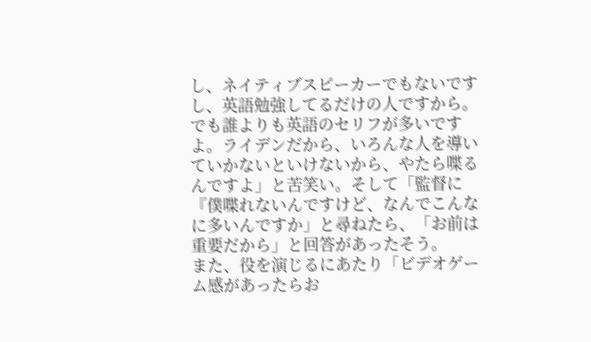し、ネイティブスピーカーでもないですし、英語勉強してるだけの人ですから。でも誰よりも英語のセリフが多いですよ。ライデンだから、いろんな人を導いていかないといけないから、やたら喋るんですよ」と苦笑い。そして「監督に『僕喋れないんですけど、なんでこんなに多いんですか」と尋ねたら、「お前は重要だから」と回答があったそう。
また、役を演じるにあたり「ビデオゲーム感があったらお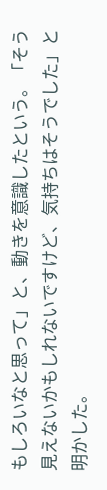もしろいなと思って」と、動きを意識したという。「そう見えないかもしれないですけど、気持ちはそうでした」と明かした。